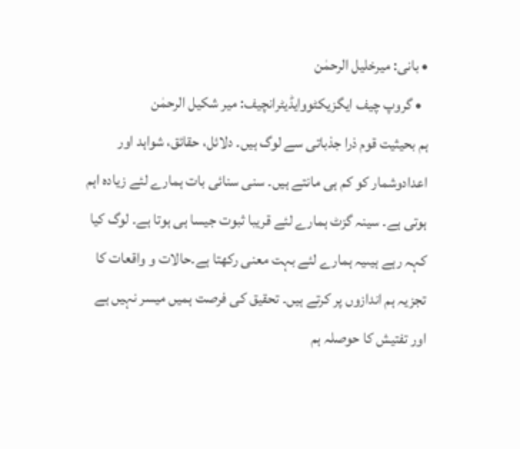• بانی: میرخلیل الرحمٰن
  • گروپ چیف ایگزیکٹووایڈیٹرانچیف: میر شکیل الرحمٰن
ہم بحیثیت قوم ذرا جذباتی سے لوگ ہیں۔ دلائل، حقائق، شواہد اور اعدادوشمار کو کم ہی مانتے ہیں۔ سنی سنائی بات ہمارے لئے زیادہ اہم ہوتی ہے۔ سینہ گزٹ ہمارے لئے قریبا ثبوت جیسا ہی ہوتا ہے۔ لوگ کیا کہہ رہے ہیںیہ ہمارے لئے بہت معنی رکھتا ہے۔حالات و واقعات کا تجزیہ ہم اندازوں پر کرتے ہیں۔ تحقیق کی فرصت ہمیں میسر نہیں ہے اور تفتیش کا حوصلہ ہم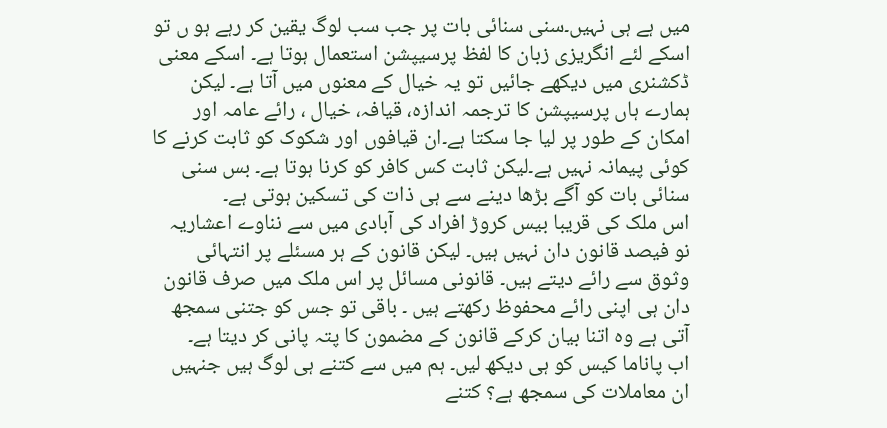میں ہے ہی نہیں۔سنی سنائی بات پر جب سب لوگ یقین کر رہے ہو ں تو اسکے لئے انگریزی زبان کا لفظ پرسیپشن استعمال ہوتا ہے۔ اسکے معنی ڈکشنری میں دیکھے جائیں تو یہ خیال کے معنوں میں آتا ہے۔ لیکن ہمارے ہاں پرسیپشن کا ترجمہ اندازہ، قیافہ، خیال ، رائے عامہ اور امکان کے طور پر لیا جا سکتا ہے۔ان قیافوں اور شکوک کو ثابت کرنے کا کوئی پیمانہ نہیں ہے۔لیکن ثابت کس کافر کو کرنا ہوتا ہے۔ بس سنی سنائی بات کو آگے بڑھا دینے سے ہی ذات کی تسکین ہوتی ہے۔
اس ملک کی قریبا بیس کروڑ افراد کی آبادی میں سے نناوے اعشاریہ نو فیصد قانون دان نہیں ہیں۔ لیکن قانون کے ہر مسئلے پر انتہائی وثوق سے رائے دیتے ہیں۔ قانونی مسائل پر اس ملک میں صرف قانون دان ہی اپنی رائے محفوظ رکھتے ہیں ۔ باقی تو جس کو جتنی سمجھ آتی ہے وہ اتنا بیان کرکے قانون کے مضمون کا پتہ پانی کر دیتا ہے۔
اب پاناما کیس کو ہی دیکھ لیں۔ ہم میں سے کتنے ہی لوگ ہیں جنہیں ان معاملات کی سمجھ ہے؟ کتنے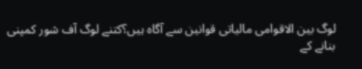لوگ بین الاقوامی مالیاتی قوانین سے آگاہ ہیں؟کتنے لوگ آف شور کمپنی بنانے کے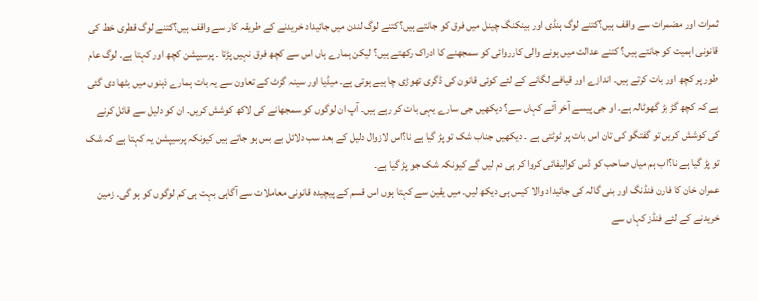ثمرات اور مضمرات سے واقف ہیں؟کتنے لوگ ہنڈی اور بینکنگ چینل میں فرق کو جانتے ہیں؟کتنے لوگ لندن میں جائیداد خریدنے کے طریقہ کار سے واقف ہیں؟کتنے لوگ قطری خط کی قانونی اہمیت کو جانتے ہیں؟ کتنے عدالت میں ہونے والی کارروائی کو سمجھنے کا ادراک رکھتے ہیں؟ لیکن ہمارے ہاں اس سے کچھ فرق نہیں پڑتا ۔ پرسیپشن کچھ اور کہتا ہے۔ لوگ عام طور پر کچھ اور بات کرتے ہیں۔ اندازے اور قیافے لگانے کے لئے کوئی قانون کی ڈگری تھوڑی چا ہیے ہوتی ہے۔ میڈیا اور سینہ گزٹ کے تعاون سے یہ بات ہمارے ذہنوں میں بٹھا دی گئی ہے کہ کچھ گڑ بڑ گھوٹالہ ہے۔ او جی پیسے آخر آئے کہاں سے؟ دیکھیں جی سارے یہی بات کر رہے ہیں۔ آپ ان لوگوں کو سمجھانے کی لاکھ کوشش کریں۔ ان کو دلیل سے قائل کرنے کی کوشش کریں تو گفتگو کی تان اس بات پر ٹوٹتی ہے ۔ دیکھیں جناب شک تو پڑ گیا ہے نا؟اس لازوال دلیل کے بعد سب دلائل بے بس ہو جاتے ہیں کیونکہ پرسیپشن یہ کہتا ہے کہ شک تو پڑ گیا ہے نا؟اب ہم میاں صاحب کو ڈس کوالیفائی کروا کر ہی دم لیں گے کیونکہ شک جو پڑ گیا ہے۔
عمران خان کا فارن فنڈنگ اور بنی گالہ کی جائیداد والا کیس ہی دیکھ لیں۔ میں یقین سے کہتا ہوں اس قسم کے پیچیدہ قانونی معاملات سے آگاہی بہت ہی کم لوگوں کو ہو گی۔ زمین خریدنے کے لئے فنڈز کہاں سے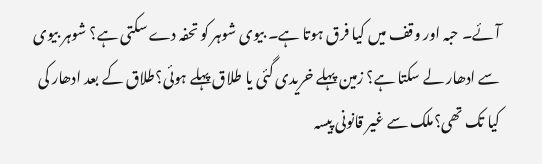آئے۔ حبہ اور وقف میں کیا فرق ہوتا ہے۔ بیوی شوہر کو تحفہ دے سکتی ہے؟ شوہر بیوی سے ادھار لے سکتا ہے؟ زمین پہلے خریدی گئی یا طلاق پہلے ہوئی؟طلاق کے بعد ادھار کی کیا تک تھی؟ملک سے غیر قانونی پیسہ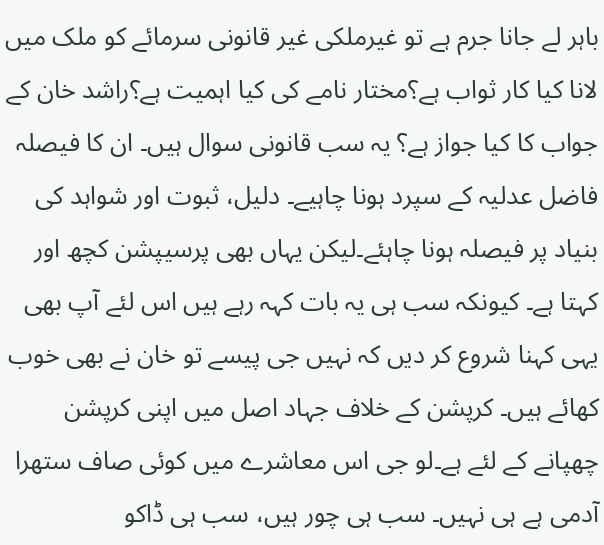باہر لے جانا جرم ہے تو غیرملکی غیر قانونی سرمائے کو ملک میں لانا کیا کار ثواب ہے؟مختار نامے کی کیا اہمیت ہے؟راشد خان کے جواب کا کیا جواز ہے؟ یہ سب قانونی سوال ہیں۔ ان کا فیصلہ فاضل عدلیہ کے سپرد ہونا چاہیے۔ دلیل، ثبوت اور شواہد کی بنیاد پر فیصلہ ہونا چاہئے۔لیکن یہاں بھی پرسیپشن کچھ اور کہتا ہے۔ کیونکہ سب ہی یہ بات کہہ رہے ہیں اس لئے آپ بھی یہی کہنا شروع کر دیں کہ نہیں جی پیسے تو خان نے بھی خوب کھائے ہیں۔ کرپشن کے خلاف جہاد اصل میں اپنی کرپشن چھپانے کے لئے ہے۔لو جی اس معاشرے میں کوئی صاف ستھرا آدمی ہے ہی نہیں۔ سب ہی چور ہیں، سب ہی ڈاکو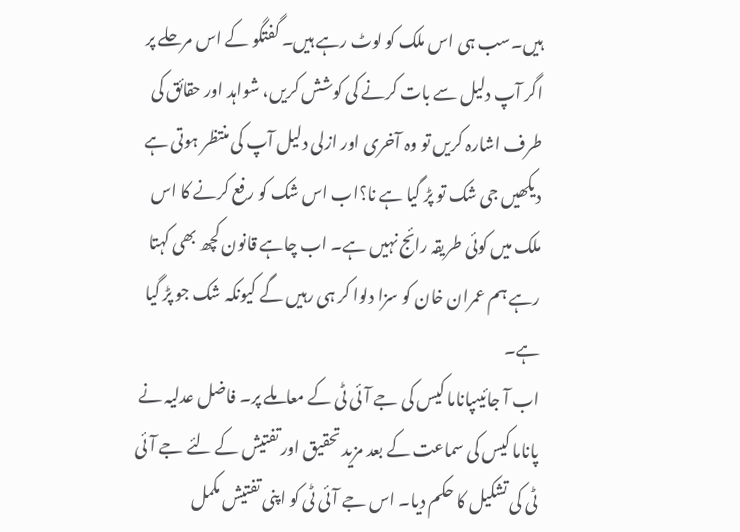ہیں۔سب ہی اس ملک کو لوٹ رہے ہیں۔ گفتگو کے اس مرحلے پر اگر آپ دلیل سے بات کرنے کی کوشش کریں، شواہد اور حقائق کی طرف اشارہ کریں تو وہ آخری اور ازلی دلیل آپ کی منتظر ہوتی ہے دیکھیں جی شک تو پڑ گیا ہے نا؟اب اس شک کو رفع کرنے کا اس ملک میں کوئی طریقہ رائج نہیں ہے۔ اب چاہے قانون کچھ بھی کہتا رہے ہم عمران خان کو سزا دلوا کر ہی رہیں گے کیونکہ شک جو پڑ گیا ہے۔
اب آ جائیںپاناما کیس کی جے آئی ٹی کے معاملے پر۔ فاضل عدلیہ نے پاناما کیس کی سماعت کے بعد مزید تحقیق اور تفتیش کے لئے جے آئی ٹی کی تشکیل کا حکم دیا۔ اس جے آئی ٹی کو اپنی تفتیش مکمل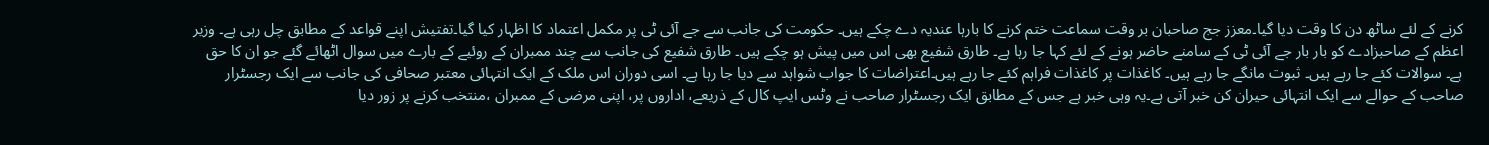کرنے کے لئے ساٹھ دن کا وقت دیا گیا۔معزز جج صاحبان بر وقت سماعت ختم کرنے کا بارہا عندیہ دے چکے ہیں۔ حکومت کی جانب سے جے آئی ٹی پر مکمل اعتماد کا اظہار کیا گیا۔تفتیش اپنے قواعد کے مطابق چل رہی ہے۔ وزیر اعظم کے صاحبزادے کو بار بار جے آئی ٹی کے سامنے حاضر ہونے کے لئے کہا جا رہا ہے۔ طارق شفیع بھی اس میں پیش ہو چکے ہیں۔ طارق شفیع کی جانب سے چند ممبران کے روئیے کے بارے میں سوال اٹھائے گئے جو ان کا حق ہے۔ سوالات کئے جا رہے ہیں۔ ثبوت مانگے جا رہے ہیں۔ کاغذات پر کاغذات فراہم کئے جا رہے ہیں۔اعتراضات کا جواب شواہد سے دیا جا رہا ہے۔ اسی دوران اس ملک کے ایک انتہائی معتبر صحافی کی جانب سے ایک رجسٹرار صاحب کے حوالے سے ایک انتہائی حیران کن خبر آتی ہے۔یہ وہی خبر ہے جس کے مطابق ایک رجسٹرار صاحب نے وٹس ایپ کال کے ذریعے، اداروں پر، اپنی مرضی کے ممبران ،منتخب کرنے پر زور دیا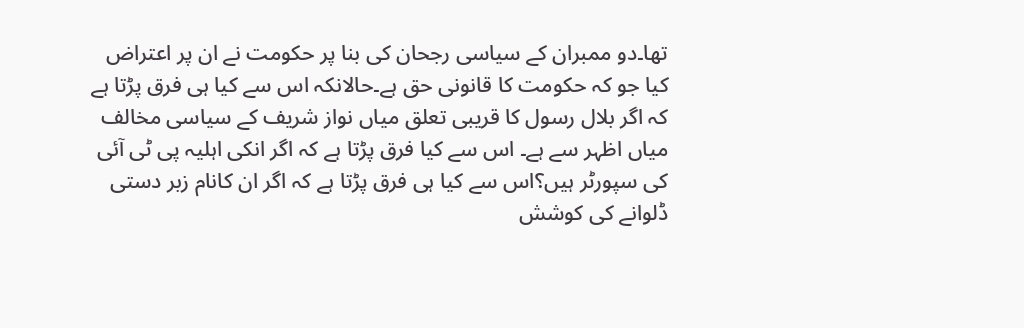تھا۔دو ممبران کے سیاسی رجحان کی بنا پر حکومت نے ان پر اعتراض کیا جو کہ حکومت کا قانونی حق ہے۔حالانکہ اس سے کیا ہی فرق پڑتا ہے کہ اگر بلال رسول کا قریبی تعلق میاں نواز شریف کے سیاسی مخالف میاں اظہر سے ہے۔ اس سے کیا فرق پڑتا ہے کہ اگر انکی اہلیہ پی ٹی آئی کی سپورٹر ہیں؟اس سے کیا ہی فرق پڑتا ہے کہ اگر ان کانام زبر دستی ڈلوانے کی کوشش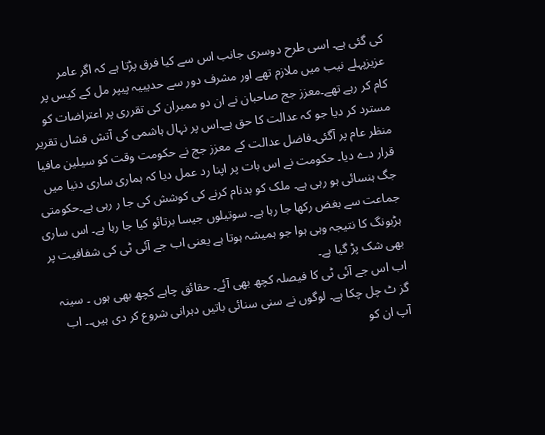کی گئی ہے۔ اسی طرح دوسری جانب اس سے کیا فرق پڑتا ہے کہ اگر عامر عزیزپہلے نیب میں ملازم تھے اور مشرف دور سے حدیبیہ پیپر مل کے کیس پر کام کر رہے تھے۔معزز جج صاحبان نے ان دو ممبران کی تقرری پر اعتراضات کو مسترد کر دیا جو کہ عدالت کا حق ہے۔اس پر نہال ہاشمی کی آتش فشاں تقریر منظر عام پر آگئی۔فاضل عدالت کے معزز جج نے حکومت وقت کو سیلین مافیا قرار دے دیا۔ حکومت نے اس بات پر اپنا رد عمل دیا کہ ہماری ساری دنیا میں جگ ہنسائی ہو رہی ہے۔ ملک کو بدنام کرنے کی کوشش کی جا ر رہی ہے۔حکومتی جماعت سے بغض رکھا جا رہا ہے۔ سوتیلوں جیسا برتائو کیا جا رہا ہے۔ اس ساری ہڑبونگ کا نتیجہ وہی ہوا جو ہمیشہ ہوتا ہے یعنی اب جے آئی ٹی کی شفافیت پر بھی شک پڑ گیا ہے۔
اب اس جے آئی ٹی کا فیصلہ کچھ بھی آئے۔ حقائق چاہے کچھ بھی ہوں ۔ سینہ گز ٹ چل چکا ہے۔ لوگوں نے سنی سنائی باتیں دہرانی شروع کر دی ہیں۔۔ اب آپ ان کو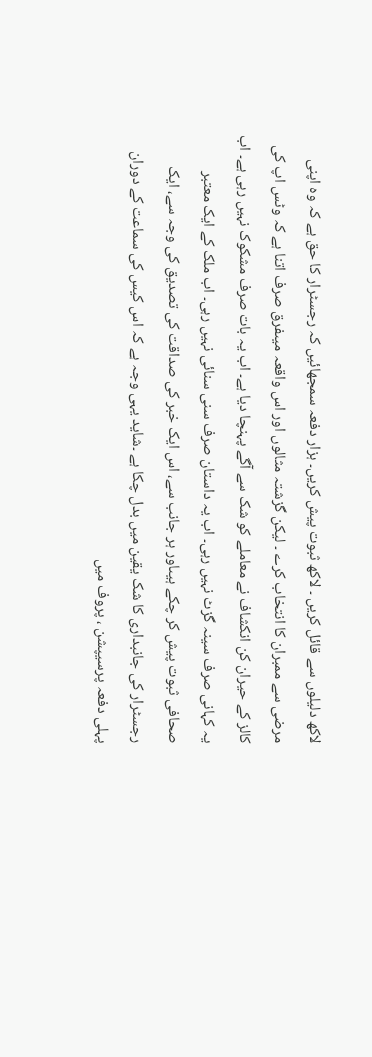لاکھ دلیلوں سے قائل کریں ۔ لاکھ ثبوت پیش کریں۔ ہزار دفعہ سمجھائیں کہ رجسٹرار کا حق ہے کہ وہ اپنی مرضی سے ممبران کا انتخاب کرے ۔ لیکن گزشتہ مثالوں اور اس واقعہ میںفرق صرف اتنا ہے کہ وٹس اپ کی کالز کے حیران کن انکشاف نے معاملے کو شک سے آگے پہنچا دیا ہے۔ اب یہ بات صرف مشکوک نہیں رہی ہے۔ اب یہ کہانی صرف سینہ گزٹ نہیں رہی۔ اب یہ داستان صرف سنی سنائی نہیں رہی۔ اب ملک کے ایک معتبر صحافی ثبوت پیش کر چکے ہیںاور ہر جانب سے، اس ایک خبر کی صداقت کی تصدیق کی وجہ سے، ایک رجسٹرار کی جانبداری کا شک یقین میں بدل چکا ہے ۔شاید یہی وجہ ہے کہ اس کیس کی سماعت کے دوران پہلی دفعہ پرسیپشن ، پروف میں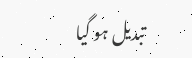تبدیل ہو گیا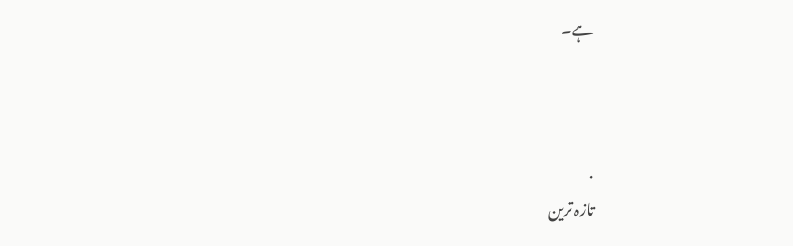ہے۔



.
تازہ ترین